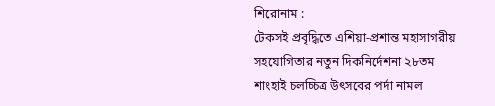শিরোনাম :
টেকসই প্রবৃদ্ধিতে এশিয়া-প্রশান্ত মহাসাগরীয় সহযোগিতার নতুন দিকনির্দেশনা ২৮তম শাংহাই চলচ্চিত্র উৎসবের পর্দা নামল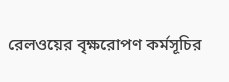রেলওয়ের বৃক্ষরোপণ কর্মসূচির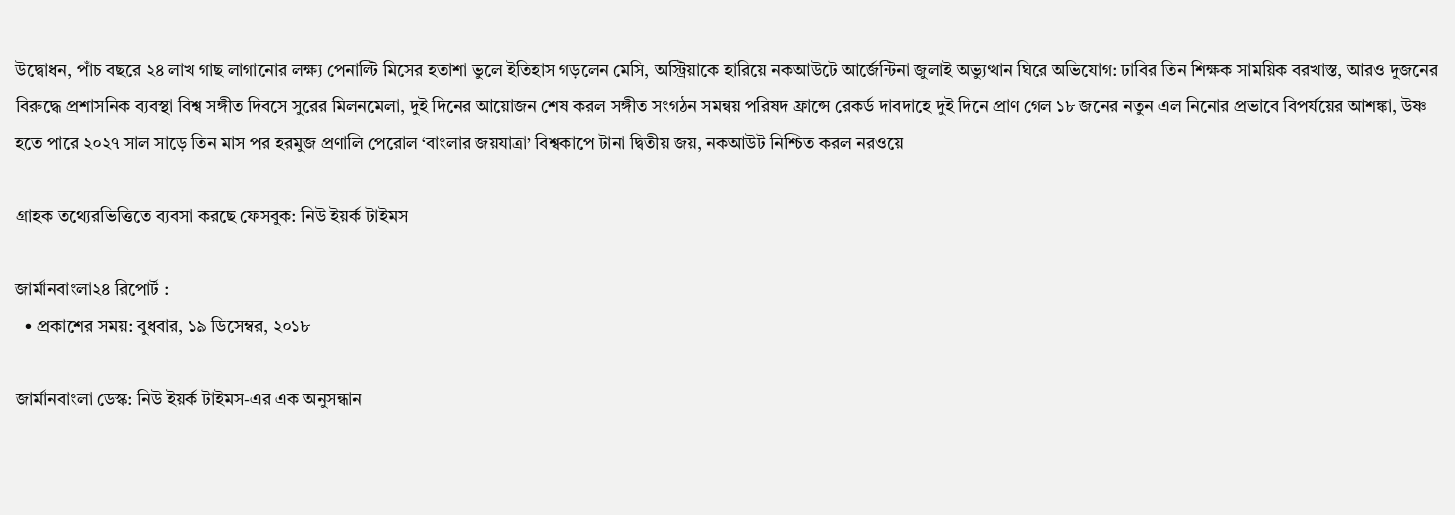উদ্বোধন, পাঁচ বছরে ২৪ লাখ গাছ লাগানোর লক্ষ্য পেনাল্টি মিসের হতাশা ভুলে ইতিহাস গড়লেন মেসি, অস্ট্রিয়াকে হারিয়ে নকআউটে আর্জেন্টিনা জুলাই অভ্যুত্থান ঘিরে অভিযোগ: ঢাবির তিন শিক্ষক সাময়িক বরখাস্ত, আরও দুজনের বিরুদ্ধে প্রশাসনিক ব্যবস্থা বিশ্ব সঙ্গীত দিবসে সুরের মিলনমেলা, দুই দিনের আয়োজন শেষ করল সঙ্গীত সংগঠন সমন্বয় পরিষদ ফ্রান্সে রেকর্ড দাবদাহে দুই দিনে প্রাণ গেল ১৮ জনের নতুন এল নিনোর প্রভাবে বিপর্যয়ের আশঙ্কা, উষ্ণ হতে পারে ২০২৭ সাল সাড়ে তিন মাস পর হরমুজ প্রণালি পেরোল ‘বাংলার জয়যাত্রা’ বিশ্বকাপে টানা দ্বিতীয় জয়, নকআউট নিশ্চিত করল নরওয়ে

গ্রাহক তথ্যেরভিত্তিতে ব্যবসা করছে ফেসবুক: নিউ ইয়র্ক টাইমস

জার্মানবাংলা২৪ রিপোর্ট :
  • প্রকাশের সময়: বুধবার, ১৯ ডিসেম্বর, ২০১৮

জার্মানবাংলা ডেস্ক: নিউ ইয়র্ক টাইমস-এর এক অনুসন্ধান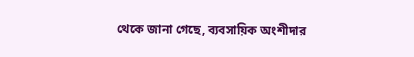থেকে জানা গেছে, ব্যবসায়িক অংশীদার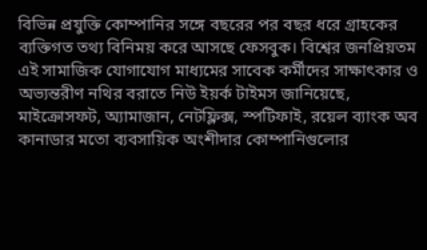বিভিন্ন প্রযুক্তি কোম্পানির সঙ্গে বছরের পর বছর ধরে গ্রাহকের ব্যক্তিগত তথ্য বিনিময় করে আসছে ফেসবুক। বিশ্বের জনপ্রিয়তম এই সামাজিক যোগাযোগ মাধ্যমের সাবেক কর্মীদের সাক্ষাৎকার ও অভ্যন্তরীণ নথির বরাতে নিউ ইয়র্ক টাইমস জানিয়েছে, মাইক্রোসফট, অ্যামাজান, নেটফ্লিক্স, স্পটিফাই, রয়েল ব্যাংক অব কানাডার মতো ব্যবসায়িক অংশীদার কোম্পানিগুলোর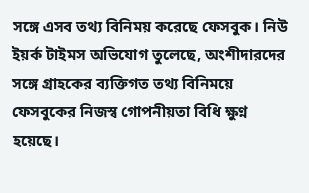সঙ্গে এসব তথ্য বিনিময় করেছে ফেসবুক। নিউ ইয়র্ক টাইমস অভিযোগ তুলেছে, অংশীদারদের সঙ্গে গ্রাহকের ব্যক্তিগত তথ্য বিনিময়ে ফেসবুকের নিজস্ব গোপনীয়তা বিধি ক্ষুণ্ন হয়েছে।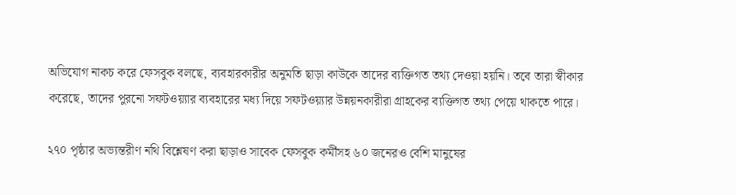অভিযোগ নাকচ করে ফেসবুক বলছে, ব্যবহারকারীর অনুমতি ছাড়া কাউকে তাদের ব্যক্তিগত তথ্য দেওয়া হয়নি। তবে তারা স্বীকার করেছে, তাদের পুরনো সফটওয়্যার ব্যবহারের মধ্য দিয়ে সফটওয়্যার উন্নয়নকারীরা গ্রাহকের ব্যক্তিগত তথ্য পেয়ে থাকতে পারে।

২৭০ পৃষ্ঠার অভ্যন্তরীণ নথি বিশ্লেষণ করা ছাড়াও সাবেক ফেসবুক কর্মীসহ ৬০ জনেরও বেশি মানুষের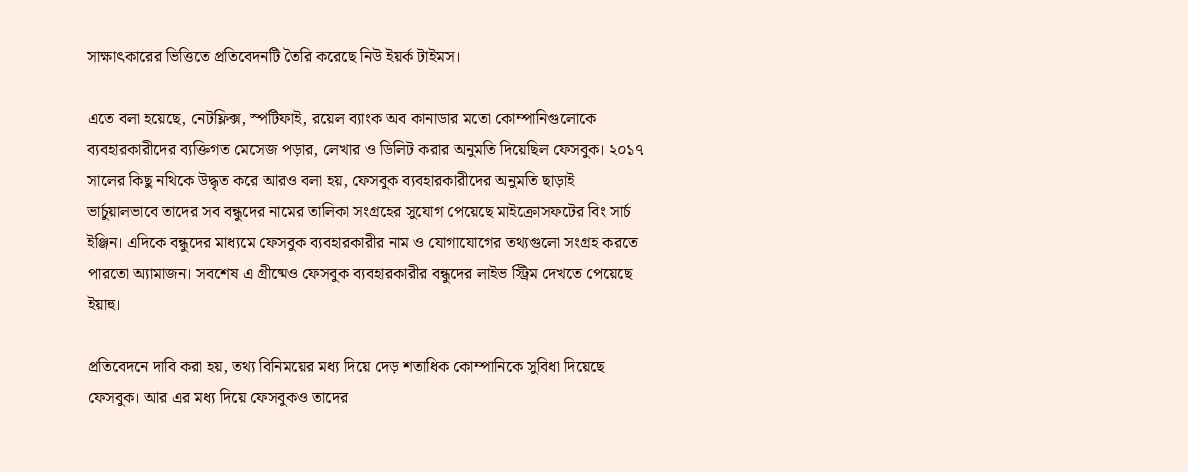সাক্ষাৎকারের ভিত্তিতে প্রতিবেদনটি তৈরি করেছে নিউ ইয়র্ক টাইমস।

এতে বলা হয়েছে, নেটফ্লিক্স, স্পটিফাই, রয়েল ব্যাংক অব কানাডার মতো কোম্পানিগুলোকে ব্যবহারকারীদের ব্যক্তিগত মেসেজ পড়ার, লেখার ও ডিলিট করার অনুমতি দিয়েছিল ফেসবুক। ২০১৭ সালের কিছু নথিকে উদ্ধৃত করে আরও বলা হয়, ফেসবুক ব্যবহারকারীদের অনুমতি ছাড়াই ভার্চুয়ালভাবে তাদের সব বন্ধুদের নামের তালিকা সংগ্রহের সুযোগ পেয়েছে মাইক্রোসফটের বিং সার্চ ইঞ্জিন। এদিকে বন্ধুদের মাধ্যমে ফেসবুক ব্যবহারকারীর নাম ও যোগাযোগের তথ্যগুলো সংগ্রহ করতে পারতো অ্যামাজন। সবশেষ এ গ্রীষ্মেও ফেসবুক ব্যবহারকারীর বন্ধুদের লাইভ স্ট্রিম দেখতে পেয়েছে ইয়াহু।

প্রতিবেদনে দাবি করা হয়, তথ্য বিনিময়ের মধ্য দিয়ে দেড় শতাধিক কোম্পানিকে সুবিধা দিয়েছে ফেসবুক। আর এর মধ্য দিয়ে ফেসবুকও তাদের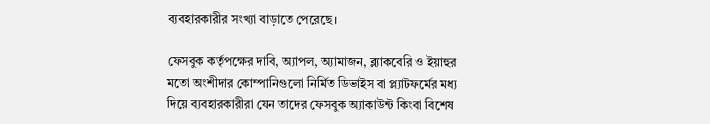ব্যবহারকারীর সংখ্যা বাড়াতে পেরেছে।

ফেসবুক কর্তৃপক্ষের দাবি, অ্যাপল, অ্যামাজন, ব্ল্যাকবেরি ও ইয়াহুর মতো অংশীদার কোম্পানিগুলো নির্মিত ডিভাইস বা প্ল্যাটফর্মের মধ্য দিয়ে ব্যবহারকারীরা যেন তাদের ফেসবুক অ্যাকাউন্ট কিংবা বিশেষ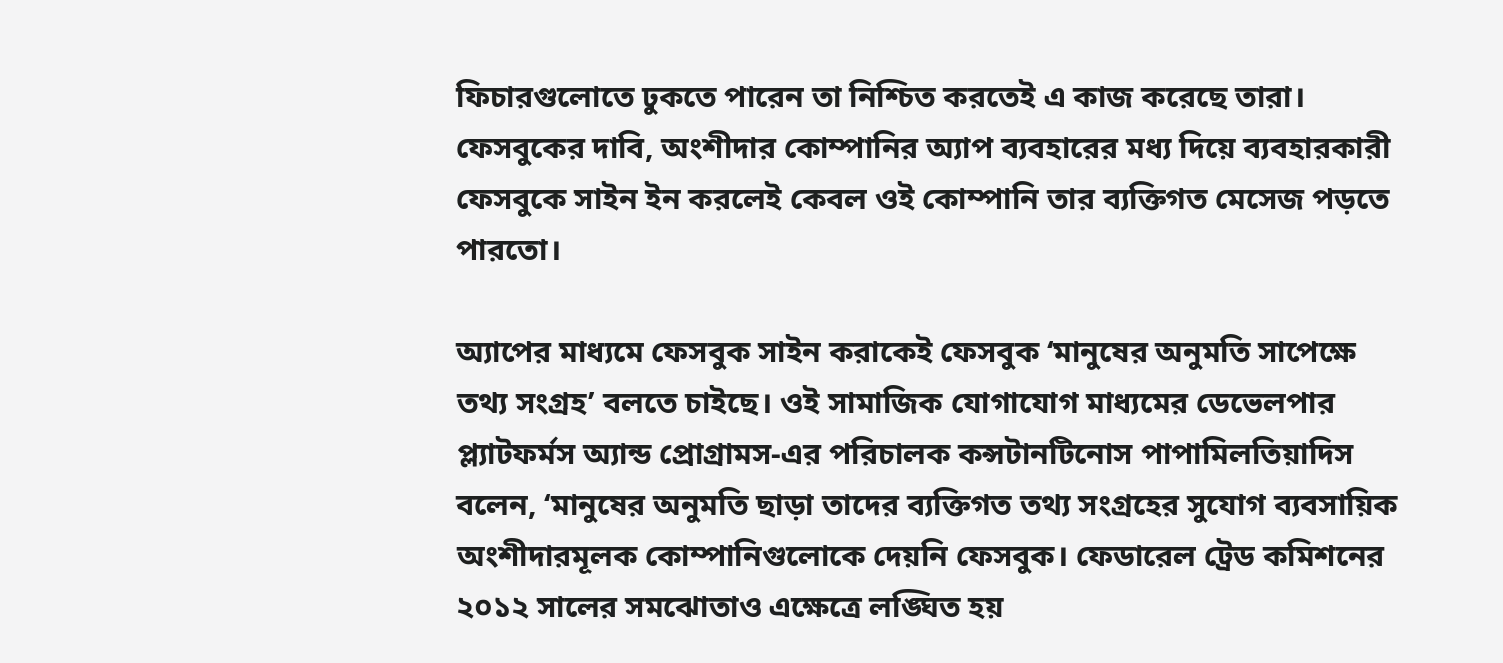ফিচারগুলোতে ঢুকতে পারেন তা নিশ্চিত করতেই এ কাজ করেছে তারা। ফেসবুকের দাবি, অংশীদার কোম্পানির অ্যাপ ব্যবহারের মধ্য দিয়ে ব্যবহারকারী ফেসবুকে সাইন ইন করলেই কেবল ওই কোম্পানি তার ব্যক্তিগত মেসেজ পড়তে পারতো।

অ্যাপের মাধ্যমে ফেসবুক সাইন করাকেই ফেসবুক ‘মানুষের অনুমতি সাপেক্ষে তথ্য সংগ্রহ’ বলতে চাইছে। ওই সামাজিক যোগাযোগ মাধ্যমের ডেভেলপার প্ল্যাটফর্মস অ্যান্ড প্রোগ্রামস-এর পরিচালক কন্সটানটিনোস পাপামিলতিয়াদিস বলেন, ‘মানুষের অনুমতি ছাড়া তাদের ব্যক্তিগত তথ্য সংগ্রহের সুযোগ ব্যবসায়িক অংশীদারমূলক কোম্পানিগুলোকে দেয়নি ফেসবুক। ফেডারেল ট্রেড কমিশনের ২০১২ সালের সমঝোতাও এক্ষেত্রে লঙ্ঘিত হয়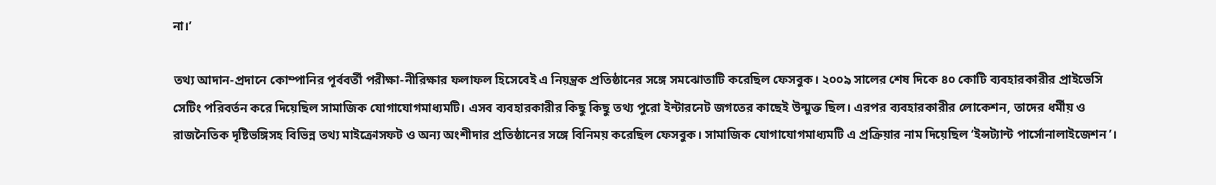না।’

তথ্য আদান-প্রদানে কোম্পানির পূর্ববর্তী পরীক্ষা-নীরিক্ষার ফলাফল হিসেবেই এ নিয়ন্ত্রক প্রতিষ্ঠানের সঙ্গে সমঝোতাটি করেছিল ফেসবুক। ২০০৯ সালের শেষ দিকে ৪০ কোটি ব্যবহারকারীর প্রাইভেসি সেটিং পরিবর্তন করে দিয়েছিল সামাজিক যোগাযোগমাধ্যমটি। এসব ব্যবহারকারীর কিছু কিছু তথ্য পুরো ইন্টারনেট জগতের কাছেই উন্মুক্ত ছিল। এরপর ব্যবহারকারীর লোকেশন, তাদের ধর্মীয় ও রাজনৈতিক দৃষ্টিভঙ্গিসহ বিভিন্ন তথ্য মাইক্রোসফট ও অন্য অংশীদার প্রতিষ্ঠানের সঙ্গে বিনিময় করেছিল ফেসবুক। সামাজিক যোগাযোগমাধ্যমটি এ প্রক্রিয়ার নাম দিয়েছিল ‘ইন্সট্যান্ট পার্সোনালাইজেশন’।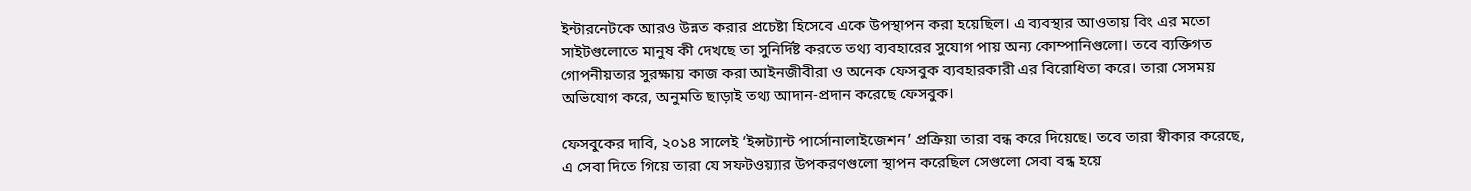ইন্টারনেটকে আরও উন্নত করার প্রচেষ্টা হিসেবে একে উপস্থাপন করা হয়েছিল। এ ব্যবস্থার আওতায় বিং এর মতো সাইটগুলোতে মানুষ কী দেখছে তা সুনির্দিষ্ট করতে তথ্য ব্যবহারের সুযোগ পায় অন্য কোম্পানিগুলো। তবে ব্যক্তিগত গোপনীয়তার সুরক্ষায় কাজ করা আইনজীবীরা ও অনেক ফেসবুক ব্যবহারকারী এর বিরোধিতা করে। তারা সেসময় অভিযোগ করে, অনুমতি ছাড়াই তথ্য আদান-প্রদান করেছে ফেসবুক।

ফেসবুকের দাবি, ২০১৪ সালেই ‘ইন্সট্যান্ট পার্সোনালাইজেশন’ প্রক্রিয়া তারা বন্ধ করে দিয়েছে। তবে তারা স্বীকার করেছে, এ সেবা দিতে গিয়ে তারা যে সফটওয়্যার উপকরণগুলো স্থাপন করেছিল সেগুলো সেবা বন্ধ হয়ে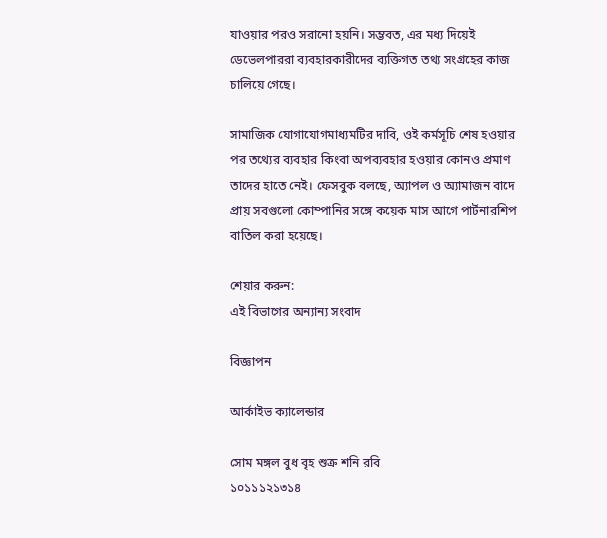যাওয়ার পরও সরানো হয়নি। সম্ভবত, এর মধ্য দিয়েই ডেভেলপাররা ব্যবহারকারীদের ব্যক্তিগত তথ্য সংগ্রহের কাজ চালিয়ে গেছে।

সামাজিক যোগাযোগমাধ্যমটির দাবি, ওই কর্মসূচি শেষ হওয়ার পর তথ্যের ব্যবহার কিংবা অপব্যবহার হওয়ার কোনও প্রমাণ তাদের হাতে নেই। ফেসবুক বলছে, অ্যাপল ও অ্যামাজন বাদে প্রায় সবগুলো কোম্পানির সঙ্গে কয়েক মাস আগে পার্টনারশিপ বাতিল করা হয়েছে।

শেয়ার করুন:
এই বিভাগের অন্যান্য সংবাদ

বিজ্ঞাপন

আর্কাইভ ক্যালেন্ডার

সোম মঙ্গল বুধ বৃহ শুক্র শনি রবি
১০১১১২১৩১৪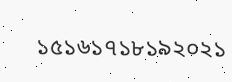১৫১৬১৭১৮১৯২০২১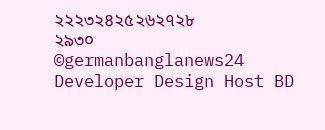২২২৩২৪২৫২৬২৭২৮
২৯৩০
©germanbanglanews24
Developer Design Host BD